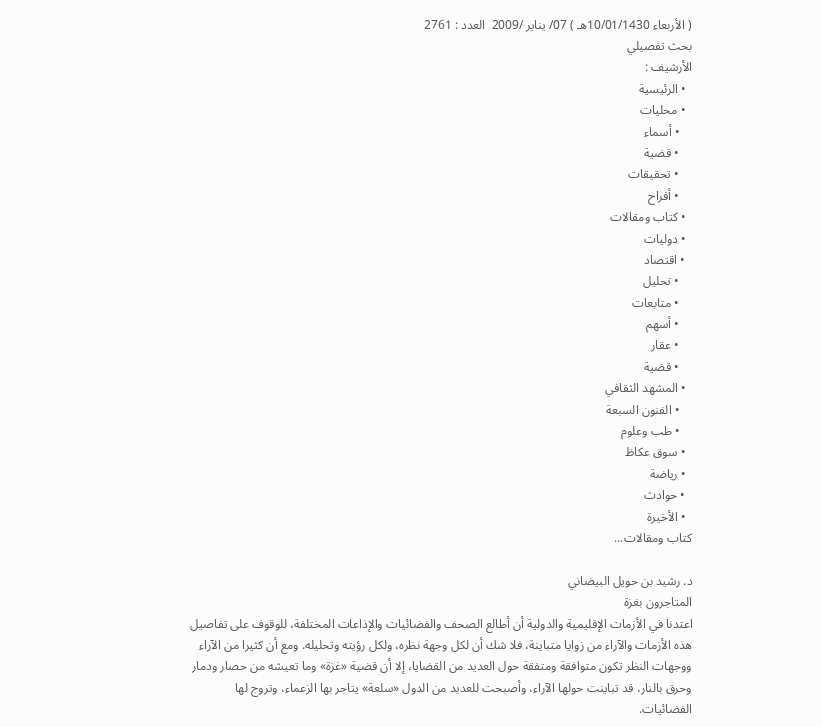( الأربعاء 10/01/1430هـ ) 07/ يناير /2009  العدد : 2761
بحث تفصيلي
الأرشيف :
  • الرئيسية
  • محليات
    • أسماء
    • قضية
    • تحقيقات
    • أفراح
  • كتاب ومقالات
  • دوليات
  • اقتصاد
    • تحليل
    • متابعات
    • أسهم
    • عقار
    • قضية
  • المشهد الثقافي
    • الفنون السبعة
    • طب وعلوم
  • سوق عكاظ
  • رياضة
  • حوادث
  • الأخيرة
كتاب ومقالات...

د. رشيد بن حويل البيضاني
المتاجرون بغزة
اعتدنا في الأزمات الإقليمية والدولية أن أطالع الصحف والفضائيات والإذاعات المختلفة، للوقوف على تفاصيل هذه الأزمات والآراء من زوايا متباينة، فلا شك أن لكل وجهة نظره، ولكل رؤيته وتحليله. ومع أن كثيرا من الآراء ووجهات النظر تكون متوافقة ومتفقة حول العديد من القضايا، إلا أن قضية «غزة» وما تعيشه من حصار ودمار وحرق بالنار، قد تباينت حولها الآراء، وأصبحت للعديد من الدول «سلعة» يتاجر بها الزعماء، وتروج لها الفضائيات.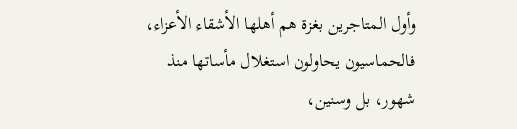وأول المتاجرين بغزة هم أهلها الأشقاء الأعزاء، فالحماسيون يحاولون استغلال مأساتها منذ شهور، بل وسنين،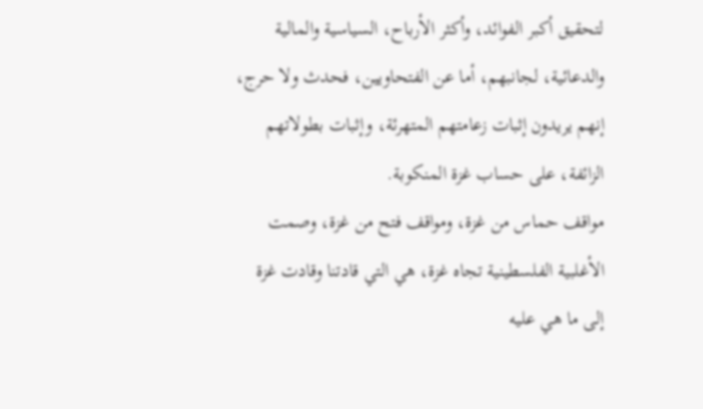لتحقيق أكبر الفوائد، وأكثر الأرباح، السياسية والمالية والدعائية، لجانبهم، أما عن الفتحاويين، فحدث ولا حرج، إنهم يريدون إثبات زعامتهم المتهرئة، وإثبات بطولاتهم الزائفة، على حساب غزة المنكوبة.
مواقف حماس من غزة، ومواقف فتح من غزة، وصمت الأغلبية الفلسطينية تجاه غزة، هي التي قادتنا وقادت غزة إلى ما هي عليه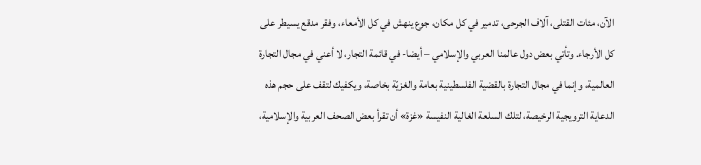الآن، مئات القتلى، آلاف الجرحى، تدمير في كل مكان، جوع ينهش في كل الأمعاء، وفقر مدقع يسيطر على كل الأرجاء. وتأتي بعض دول عالمنا العربي والإسلامي – أيضا- في قائمة التجار، لا أعني في مجال التجارة العالمية، وإنما في مجال التجارة بالقضية الفلسطينية بعامة والغزيّة بخاصة، ويكفيك لتقف على حجم هذه الدعاية الترويجية الرخيصة، لتلك السلعة الغالية النفيسة «غزة» أن تقرأ بعض الصحف العربية والإسلامية،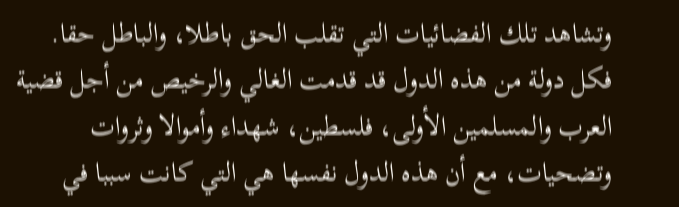وتشاهد تلك الفضائيات التي تقلب الحق باطلا، والباطل حقا.
فكل دولة من هذه الدول قد قدمت الغالي والرخيص من أجل قضية العرب والمسلمين الأولى، فلسطين، شهداء وأموالا وثروات وتضحيات، مع أن هذه الدول نفسها هي التي كانت سببا في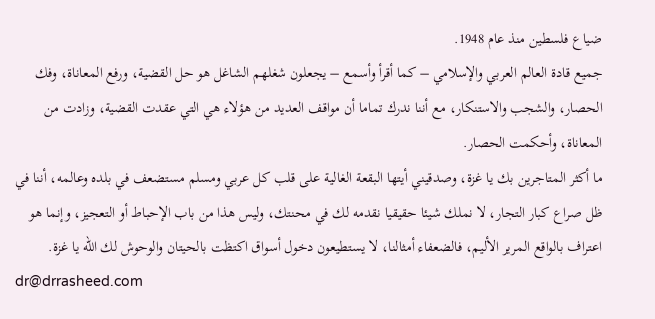ضياع فلسطين منذ عام 1948.
جميع قادة العالم العربي والإسلامي – كما أقرأ وأسمع – يجعلون شغلهم الشاغل هو حل القضية، ورفع المعاناة، وفك الحصار، والشجب والاستنكار، مع أننا ندرك تماما أن مواقف العديد من هؤلاء هي التي عقدت القضية، وزادت من المعاناة، وأحكمت الحصار.
ما أكثر المتاجرين بك يا غزة، وصدقيني أيتها البقعة الغالية على قلب كل عربي ومسلم مستضعف في بلده وعالمه، أننا في ظل صراع كبار التجار، لا نملك شيئا حقيقيا نقدمه لك في محنتك، وليس هذا من باب الإحباط أو التعجيز، وإنما هو اعتراف بالواقع المرير الأليم، فالضعفاء أمثالنا، لا يستطيعون دخول أسواق اكتظت بالحيتان والوحوش لك الله يا غزة.
dr@drrasheed.com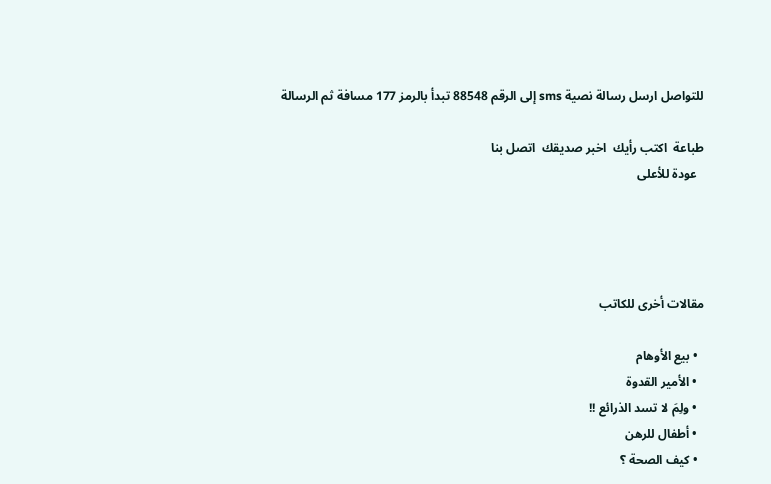للتواصل ارسل رسالة نصية sms إلى الرقم 88548 تبدأ بالرمز 177 مسافة ثم الرسالة

طباعة  اكتب رأيك  اخبر صديقك  اتصل بنا
  عودة للأعلى




مقالات أخرى للكاتب

  • بيع الأوهام
  • الأمير القدوة
  • ولِمَ لا تسد الذرائع !!
  • أطفال للرهن
  • كيف الصحة ؟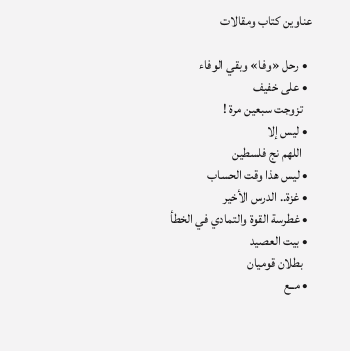عناوين كتاب ومقالات

  • رحل «وفا» وبقي الوفاء
  • على خفيف
    تزوجت سبعين مرة !
  • ليس إلا
    اللهم نج فلسطين
  • ليس هذا وقت الحساب
  • غزة.. الدرس الأخير
  • غطرسة القوة والتمادي في الخطأ
  • بيت العصيد
    بطلان قوميان
  • مــع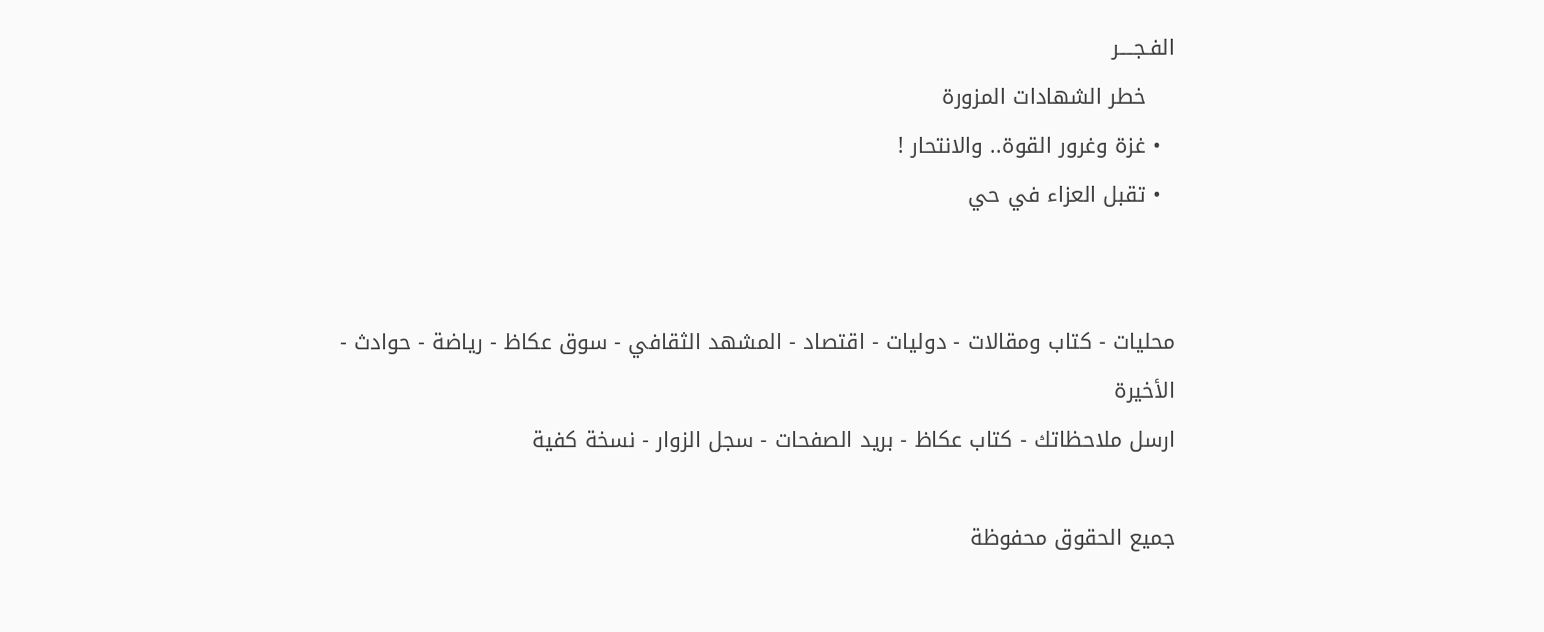الفـجــــر
    خطر الشهادات المزورة
  • غزة وغرور القوة.. والانتحار !
  • تقبل العزاء في حي


محليات - كتاب ومقالات - دوليات - اقتصاد - المشهد الثقافي - سوق عكاظ - رياضة - حوادث - الأخيرة
ارسل ملاحظاتك - كتاب عكاظ - بريد الصفحات - سجل الزوار - نسخة كفية

جميع الحقوق محفوظة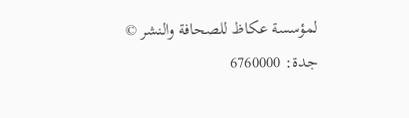لمؤسسة عكاظ للصحافة والنشر ©
جدة: 6760000